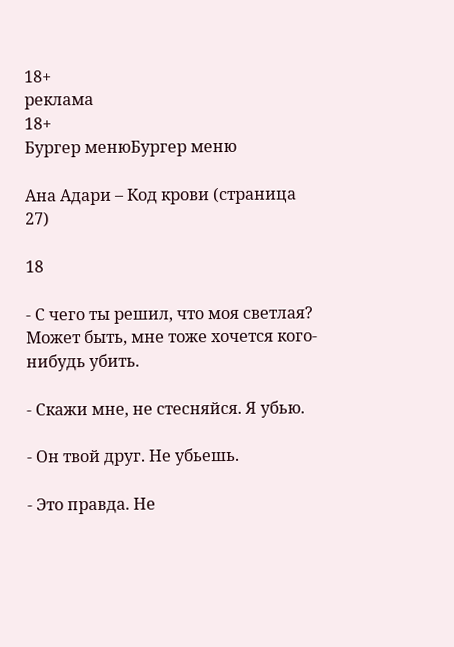18+
реклама
18+
Бургер менюБургер меню

Ана Адари – Код крови (страница 27)

18

- С чего ты решил, что моя светлая? Может быть, мне тоже хочется кого-нибудь убить.

- Скажи мне, не стесняйся. Я убью.

- Он твой друг. Не убьешь.

- Это правда. Не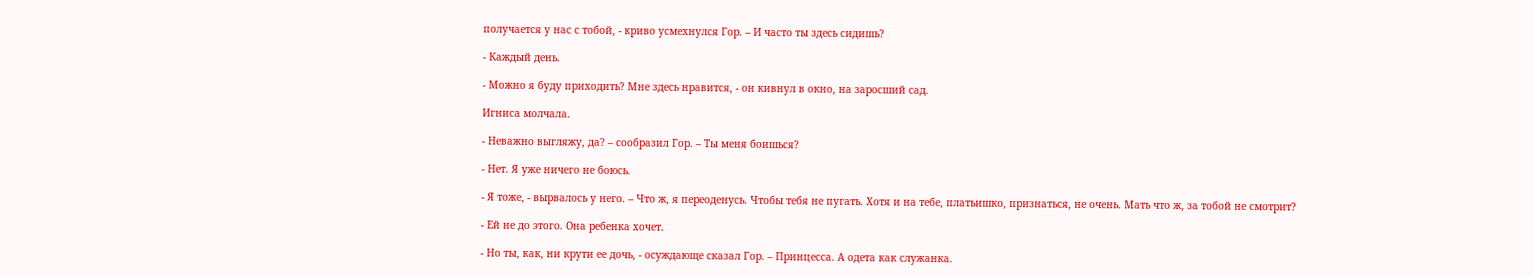получается у нас с тобой, - криво усмехнулся Гор. – И часто ты здесь сидишь?

- Каждый день.

- Можно я буду приходить? Мне здесь нравится, - он кивнул в окно, на заросший сад.

Игниса молчала.

- Неважно выгляжу, да? – сообразил Гор. – Ты меня боишься?

- Нет. Я уже ничего не боюсь.

- Я тоже, - вырвалось у него. – Что ж, я переоденусь. Чтобы тебя не пугать. Хотя и на тебе, платьишко, признаться, не очень. Мать что ж, за тобой не смотрит?

- Ей не до этого. Она ребенка хочет.

- Но ты, как, ни крути ее дочь, - осуждающе сказал Гор. – Принцесса. А одета как служанка.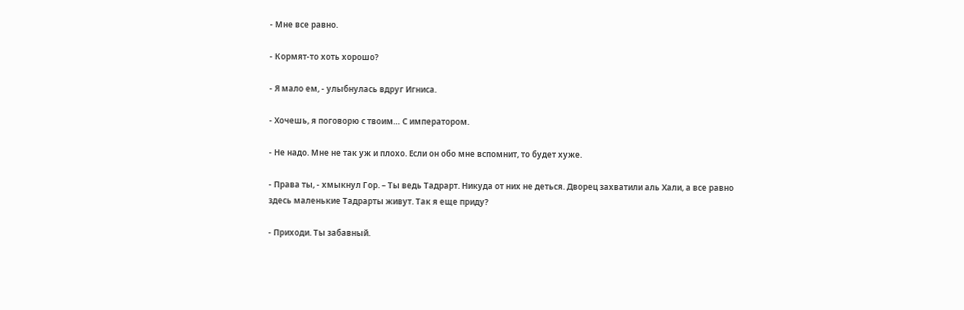- Мне все равно.

- Кормят-то хоть хорошо?

- Я мало ем, - улыбнулась вдруг Игниса.

- Хочешь, я поговорю с твоим… С императором.

- Не надо. Мне не так уж и плохо. Если он обо мне вспомнит, то будет хуже.

- Права ты, - хмыкнул Гор. – Ты ведь Тадрарт. Никуда от них не деться. Дворец захватили аль Хали, а все равно здесь маленькие Тадрарты живут. Так я еще приду?

- Приходи. Ты забавный.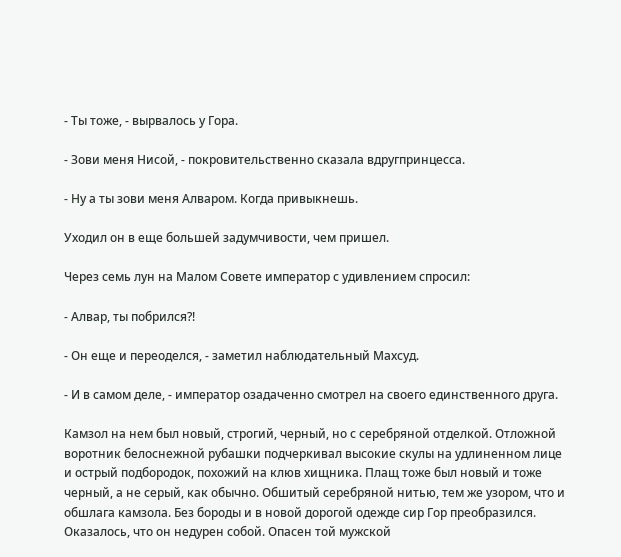- Ты тоже, - вырвалось у Гора.

- Зови меня Нисой, - покровительственно сказала вдругпринцесса.

- Ну а ты зови меня Алваром. Когда привыкнешь.

Уходил он в еще большей задумчивости, чем пришел.

Через семь лун на Малом Совете император с удивлением спросил:

- Алвар, ты побрился?!

- Он еще и переоделся, - заметил наблюдательный Махсуд.

- И в самом деле, - император озадаченно смотрел на своего единственного друга.

Камзол на нем был новый, строгий, черный, но с серебряной отделкой. Отложной воротник белоснежной рубашки подчеркивал высокие скулы на удлиненном лице и острый подбородок, похожий на клюв хищника. Плащ тоже был новый и тоже черный, а не серый, как обычно. Обшитый серебряной нитью, тем же узором, что и обшлага камзола. Без бороды и в новой дорогой одежде сир Гор преобразился. Оказалось, что он недурен собой. Опасен той мужской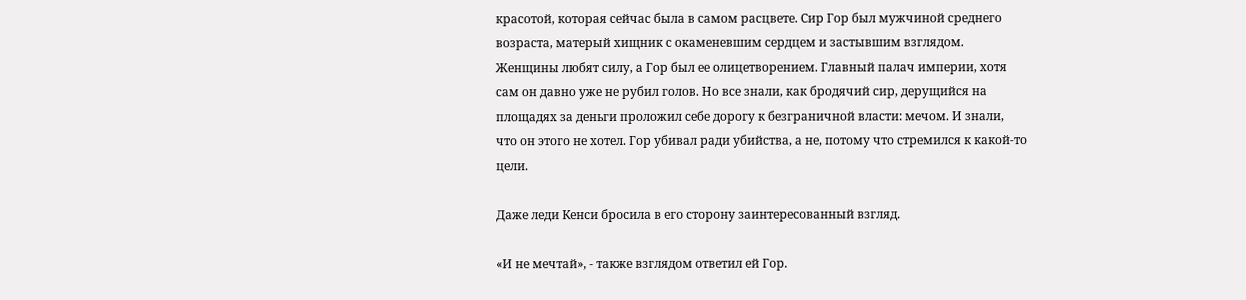красотой, которая сейчас была в самом расцвете. Сир Гор был мужчиной среднего возраста, матерый хищник с окаменевшим сердцем и застывшим взглядом. Женщины любят силу, а Гор был ее олицетворением. Главный палач империи, хотя сам он давно уже не рубил голов. Но все знали, как бродячий сир, дерущийся на площадях за деньги проложил себе дорогу к безграничной власти: мечом. И знали, что он этого не хотел. Гор убивал ради убийства, а не, потому что стремился к какой-то цели.

Даже леди Кенси бросила в его сторону заинтересованный взгляд.

«И не мечтай», - также взглядом ответил ей Гор.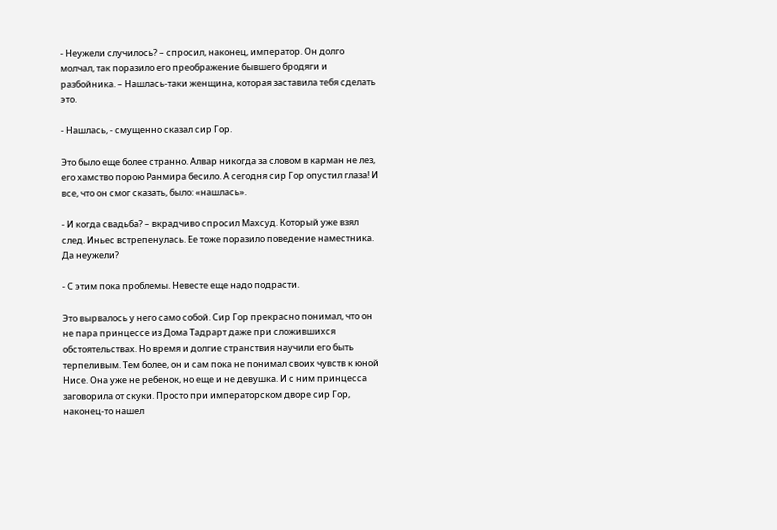- Неужели случилось? – спросил, наконец, император. Он долго молчал, так поразило его преображение бывшего бродяги и разбойника. – Нашлась-таки женщина, которая заставила тебя сделать это.

- Нашлась, - смущенно сказал сир Гор.

Это было еще более странно. Алвар никогда за словом в карман не лез, его хамство порою Ранмира бесило. А сегодня сир Гор опустил глаза! И все, что он смог сказать, было: «нашлась».

- И когда свадьба? – вкрадчиво спросил Махсуд. Который уже взял след. Иньес встрепенулась. Ее тоже поразило поведение наместника. Да неужели?

- С этим пока проблемы. Невесте еще надо подрасти.

Это вырвалось у него само собой. Сир Гор прекрасно понимал, что он не пара принцессе из Дома Тадрарт даже при сложившихся обстоятельствах. Но время и долгие странствия научили его быть терпеливым. Тем более, он и сам пока не понимал своих чувств к юной Нисе. Она уже не ребенок, но еще и не девушка. И с ним принцесса заговорила от скуки. Просто при императорском дворе сир Гор, наконец-то нашел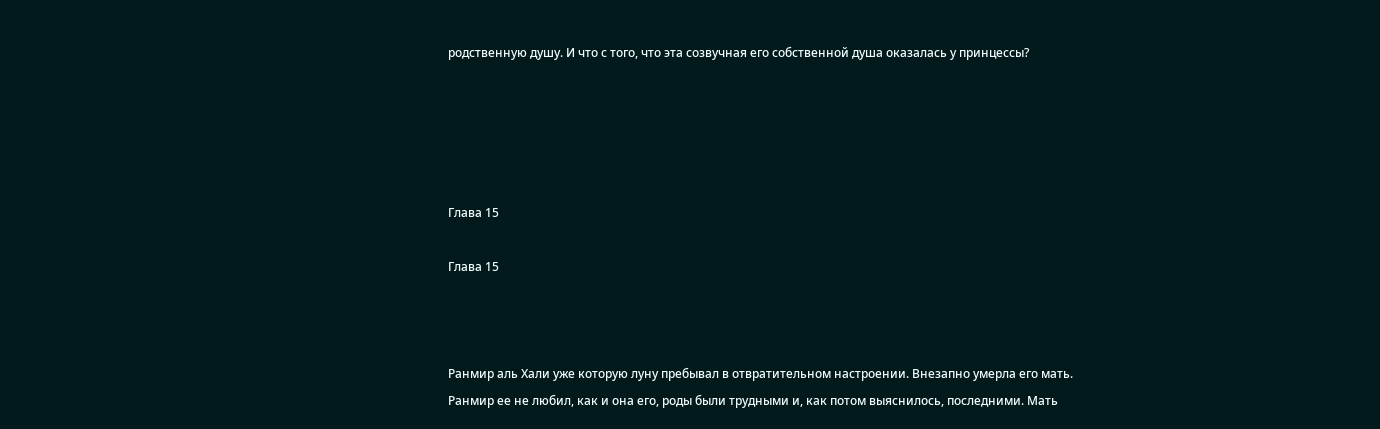родственную душу. И что с того, что эта созвучная его собственной душа оказалась у принцессы?





Глава 15

Глава 15



Ранмир аль Хали уже которую луну пребывал в отвратительном настроении. Внезапно умерла его мать. Ранмир ее не любил, как и она его, роды были трудными и, как потом выяснилось, последними. Мать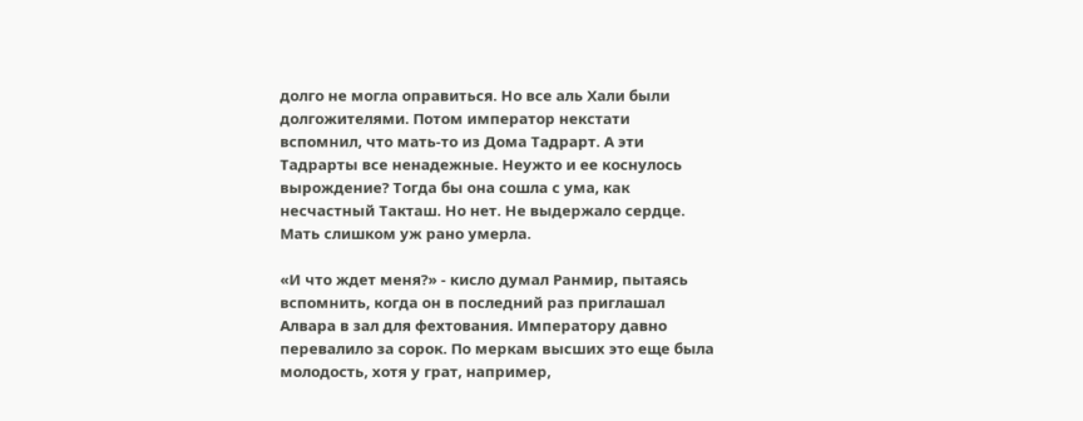долго не могла оправиться. Но все аль Хали были долгожителями. Потом император некстати вспомнил, что мать-то из Дома Тадрарт. А эти Тадрарты все ненадежные. Неужто и ее коснулось вырождение? Тогда бы она сошла с ума, как несчастный Такташ. Но нет. Не выдержало сердце. Мать слишком уж рано умерла.

«И что ждет меня?» - кисло думал Ранмир, пытаясь вспомнить, когда он в последний раз приглашал Алвара в зал для фехтования. Императору давно перевалило за сорок. По меркам высших это еще была молодость, хотя у грат, например,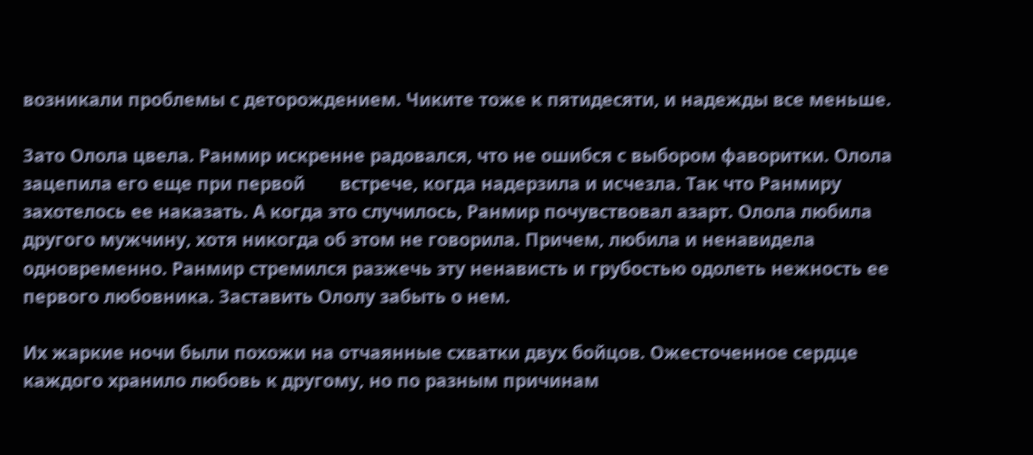возникали проблемы с деторождением. Чиките тоже к пятидесяти, и надежды все меньше.

Зато Олола цвела. Ранмир искренне радовался, что не ошибся с выбором фаворитки. Олола зацепила его еще при первой       встрече, когда надерзила и исчезла. Так что Ранмиру захотелось ее наказать. А когда это случилось, Ранмир почувствовал азарт. Олола любила другого мужчину, хотя никогда об этом не говорила. Причем, любила и ненавидела одновременно. Ранмир стремился разжечь эту ненависть и грубостью одолеть нежность ее первого любовника. Заставить Ололу забыть о нем.

Их жаркие ночи были похожи на отчаянные схватки двух бойцов. Ожесточенное сердце каждого хранило любовь к другому, но по разным причинам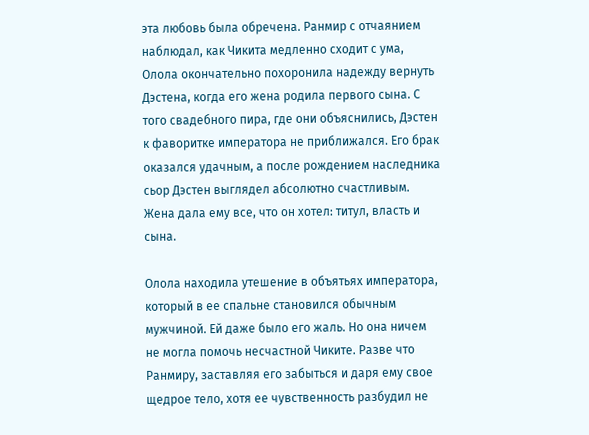эта любовь была обречена. Ранмир с отчаянием наблюдал, как Чикита медленно сходит с ума, Олола окончательно похоронила надежду вернуть Дэстена, когда его жена родила первого сына. С того свадебного пира, где они объяснились, Дэстен к фаворитке императора не приближался. Его брак оказался удачным, а после рождением наследника сьор Дэстен выглядел абсолютно счастливым. Жена дала ему все, что он хотел: титул, власть и сына.

Олола находила утешение в объятьях императора, который в ее спальне становился обычным мужчиной. Ей даже было его жаль. Но она ничем не могла помочь несчастной Чиките. Разве что Ранмиру, заставляя его забыться и даря ему свое щедрое тело, хотя ее чувственность разбудил не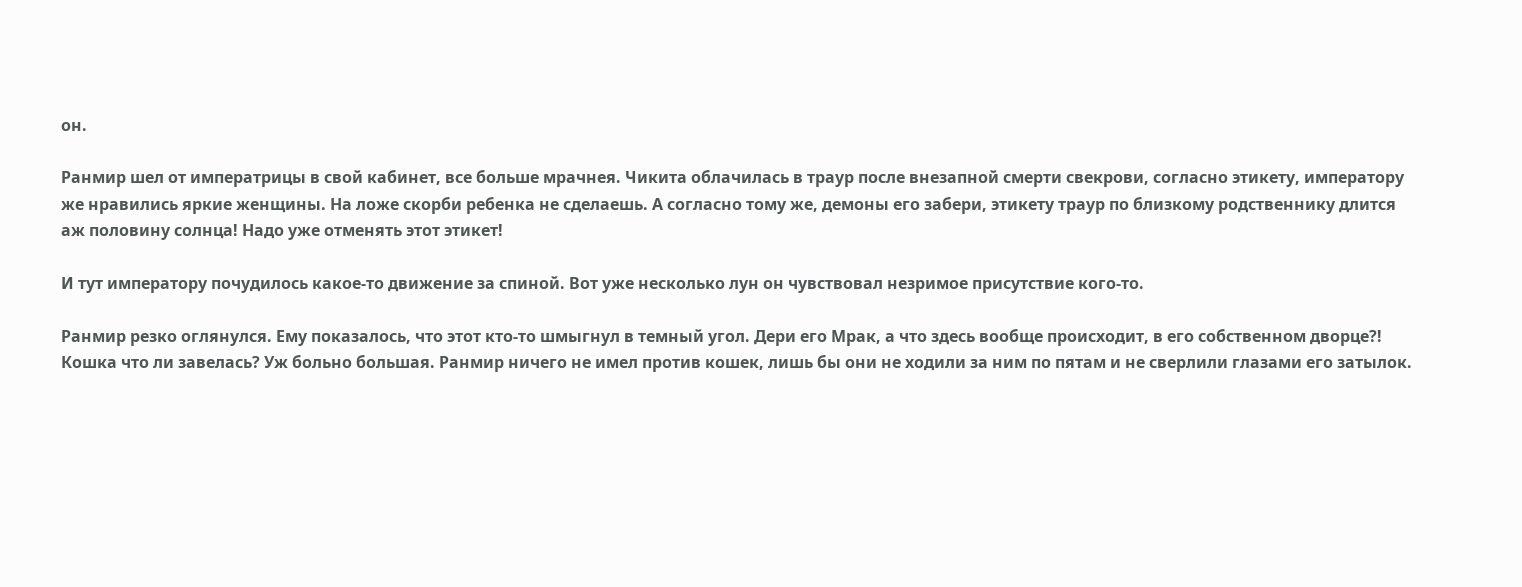он.

Ранмир шел от императрицы в свой кабинет, все больше мрачнея. Чикита облачилась в траур после внезапной смерти свекрови, согласно этикету, императору же нравились яркие женщины. На ложе скорби ребенка не сделаешь. А согласно тому же, демоны его забери, этикету траур по близкому родственнику длится аж половину солнца! Надо уже отменять этот этикет!

И тут императору почудилось какое-то движение за спиной. Вот уже несколько лун он чувствовал незримое присутствие кого-то.

Ранмир резко оглянулся. Ему показалось, что этот кто-то шмыгнул в темный угол. Дери его Мрак, а что здесь вообще происходит, в его собственном дворце?! Кошка что ли завелась? Уж больно большая. Ранмир ничего не имел против кошек, лишь бы они не ходили за ним по пятам и не сверлили глазами его затылок.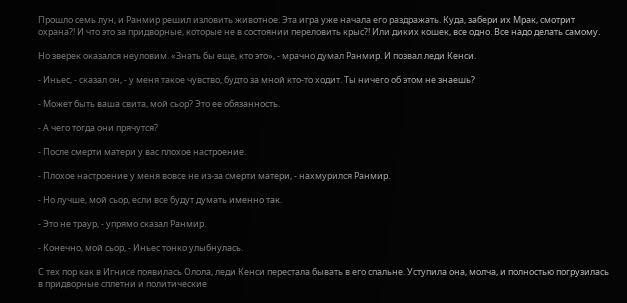Прошло семь лун, и Ранмир решил изловить животное. Эта игра уже начала его раздражать. Куда, забери их Мрак, смотрит охрана?! И что это за придворные, которые не в состоянии переловить крыс?! Или диких кошек, все одно. Все надо делать самому.

Но зверек оказался неуловим. «Знать бы еще, кто это», - мрачно думал Ранмир. И позвал леди Кенси.

- Иньес, - сказал он, - у меня такое чувство, будто за мной кто-то ходит. Ты ничего об этом не знаешь?

- Может быть ваша свита, мой сьор? Это ее обязанность.

- А чего тогда они прячутся?

- После смерти матери у вас плохое настроение.

- Плохое настроение у меня вовсе не из-за смерти матери, - нахмурился Ранмир.

- Но лучше, мой сьор, если все будут думать именно так.

- Это не траур, - упрямо сказал Ранмир.

- Конечно, мой сьор, - Иньес тонко улыбнулась.

С тех пор как в Игнисе появилась Олола, леди Кенси перестала бывать в его спальне. Уступила она, молча, и полностью погрузилась в придворные сплетни и политические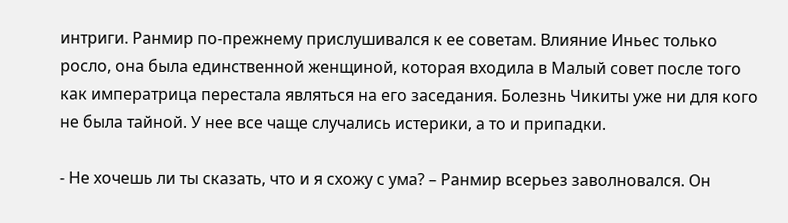интриги. Ранмир по-прежнему прислушивался к ее советам. Влияние Иньес только росло, она была единственной женщиной, которая входила в Малый совет после того как императрица перестала являться на его заседания. Болезнь Чикиты уже ни для кого не была тайной. У нее все чаще случались истерики, а то и припадки.

- Не хочешь ли ты сказать, что и я схожу с ума? – Ранмир всерьез заволновался. Он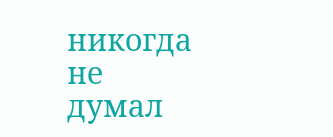никогда не думал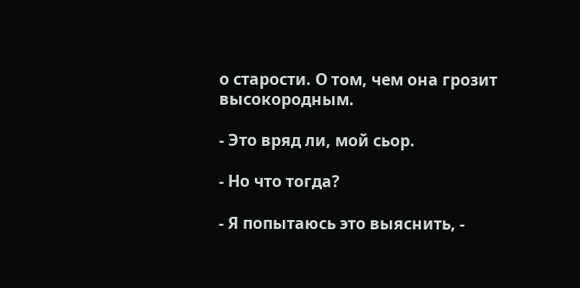о старости. О том, чем она грозит высокородным.

- Это вряд ли, мой сьор.

- Но что тогда?

- Я попытаюсь это выяснить, -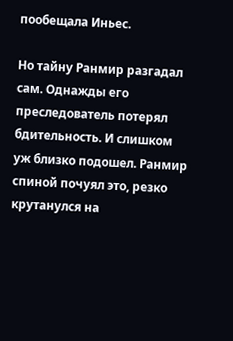пообещала Иньес.

Но тайну Ранмир разгадал сам. Однажды его преследователь потерял бдительность. И слишком уж близко подошел. Ранмир спиной почуял это, резко крутанулся на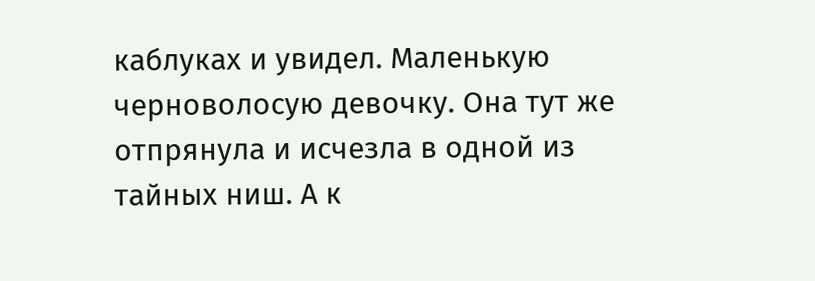каблуках и увидел. Маленькую черноволосую девочку. Она тут же отпрянула и исчезла в одной из тайных ниш. А к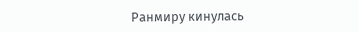Ранмиру кинулась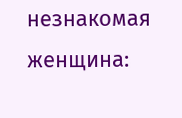незнакомая женщина: